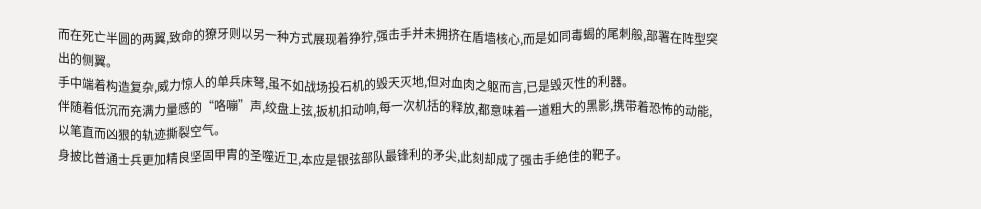而在死亡半圆的两翼,致命的獠牙则以另一种方式展现着狰狞,强击手并未拥挤在盾墙核心,而是如同毒蝎的尾刺般,部署在阵型突出的侧翼。
手中端着构造复杂,威力惊人的单兵床弩,虽不如战场投石机的毁天灭地,但对血肉之躯而言,已是毁灭性的利器。
伴随着低沉而充满力量感的“咯嘣”声,绞盘上弦,扳机扣动响,每一次机括的释放,都意味着一道粗大的黑影,携带着恐怖的动能,以笔直而凶狠的轨迹撕裂空气。
身披比普通士兵更加精良坚固甲胄的圣噬近卫,本应是银弦部队最锋利的矛尖,此刻却成了强击手绝佳的靶子。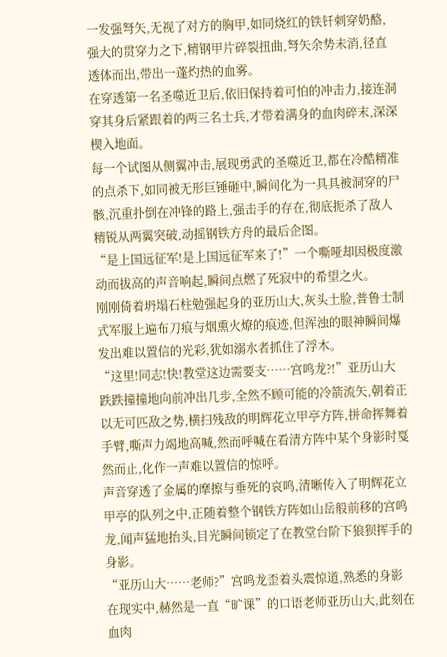一发强弩矢,无视了对方的胸甲,如同烧红的铁钎刺穿奶酪,强大的贯穿力之下,精钢甲片碎裂扭曲,弩矢余势未消,径直透体而出,带出一蓬灼热的血雾。
在穿透第一名圣噬近卫后,依旧保持着可怕的冲击力,接连洞穿其身后紧跟着的两三名士兵,才带着满身的血肉碎末,深深楔入地面。
每一个试图从侧翼冲击,展现勇武的圣噬近卫,都在冷酷精准的点杀下,如同被无形巨锤砸中,瞬间化为一具具被洞穿的尸骸,沉重扑倒在冲锋的路上,强击手的存在,彻底扼杀了敌人精锐从两翼突破,动摇钢铁方舟的最后企图。
“是上国远征军!是上国远征军来了!”一个嘶哑却因极度激动而拔高的声音响起,瞬间点燃了死寂中的希望之火。
刚刚倚着坍塌石柱勉强起身的亚历山大,灰头土脸,普鲁士制式军服上遍布刀痕与烟熏火燎的痕迹,但浑浊的眼神瞬间爆发出难以置信的光彩,犹如溺水者抓住了浮木。
“这里!同志!快!教堂这边需要支……宫鸣龙?!”亚历山大跌跌撞撞地向前冲出几步,全然不顾可能的冷箭流矢,朝着正以无可匹敌之势,横扫残敌的明辉花立甲亭方阵,拼命挥舞着手臂,嘶声力竭地高喊,然而呼喊在看清方阵中某个身影时戛然而止,化作一声难以置信的惊呼。
声音穿透了金属的摩擦与垂死的哀鸣,清晰传入了明辉花立甲亭的队列之中,正随着整个钢铁方阵如山岳般前移的宫鸣龙,闻声猛地抬头,目光瞬间锁定了在教堂台阶下狼狈挥手的身影。
“亚历山大……老师?”宫鸣龙歪着头震惊道,熟悉的身影在现实中,赫然是一直“旷课”的口语老师亚历山大,此刻在血肉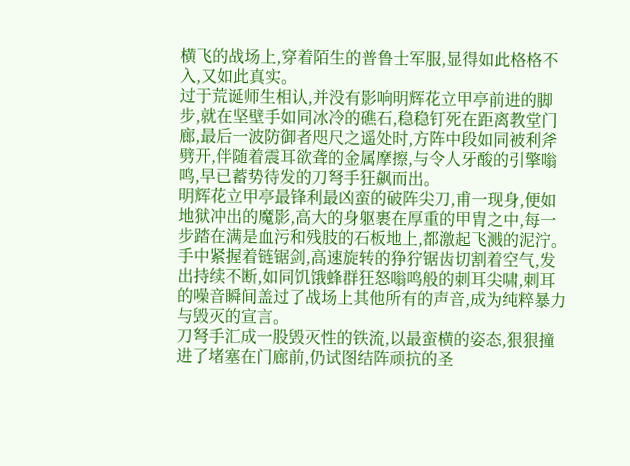横飞的战场上,穿着陌生的普鲁士军服,显得如此格格不入,又如此真实。
过于荒诞师生相认,并没有影响明辉花立甲亭前进的脚步,就在坚壁手如同冰冷的礁石,稳稳钉死在距离教堂门廊,最后一波防御者咫尺之遥处时,方阵中段如同被利斧劈开,伴随着震耳欲聋的金属摩擦,与令人牙酸的引擎嗡鸣,早已蓄势待发的刀弩手狂飙而出。
明辉花立甲亭最锋利最凶蛮的破阵尖刀,甫一现身,便如地狱冲出的魔影,高大的身躯裹在厚重的甲胄之中,每一步踏在满是血污和残肢的石板地上,都激起飞溅的泥泞。
手中紧握着链锯剑,高速旋转的狰狞锯齿切割着空气,发出持续不断,如同饥饿蜂群狂怒嗡鸣般的刺耳尖啸,刺耳的噪音瞬间盖过了战场上其他所有的声音,成为纯粹暴力与毁灭的宣言。
刀弩手汇成一股毁灭性的铁流,以最蛮横的姿态,狠狠撞进了堵塞在门廊前,仍试图结阵顽抗的圣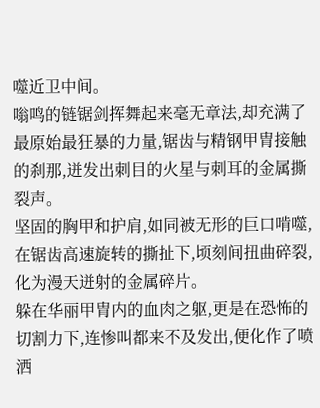噬近卫中间。
嗡鸣的链锯剑挥舞起来毫无章法,却充满了最原始最狂暴的力量,锯齿与精钢甲胄接触的刹那,迸发出刺目的火星与刺耳的金属撕裂声。
坚固的胸甲和护肩,如同被无形的巨口啃噬,在锯齿高速旋转的撕扯下,顷刻间扭曲碎裂,化为漫天迸射的金属碎片。
躲在华丽甲胄内的血肉之躯,更是在恐怖的切割力下,连惨叫都来不及发出,便化作了喷洒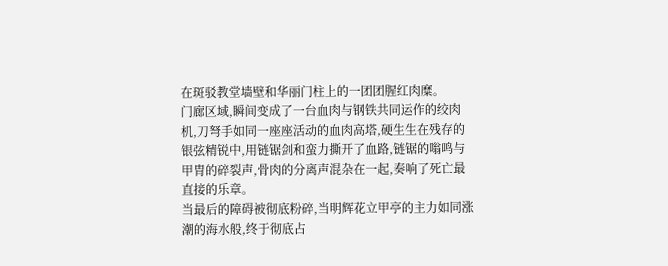在斑驳教堂墙壁和华丽门柱上的一团团腥红肉糜。
门廊区域,瞬间变成了一台血肉与钢铁共同运作的绞肉机,刀弩手如同一座座活动的血肉高塔,硬生生在残存的银弦精锐中,用链锯剑和蛮力撕开了血路,链锯的嗡鸣与甲胄的碎裂声,骨肉的分离声混杂在一起,奏响了死亡最直接的乐章。
当最后的障碍被彻底粉碎,当明辉花立甲亭的主力如同涨潮的海水般,终于彻底占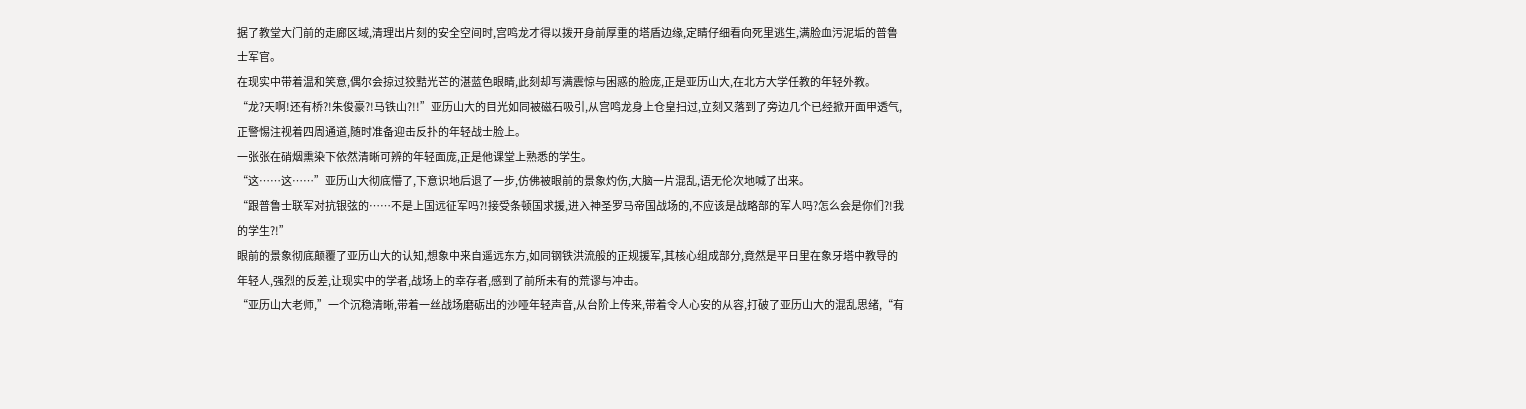据了教堂大门前的走廊区域,清理出片刻的安全空间时,宫鸣龙才得以拨开身前厚重的塔盾边缘,定睛仔细看向死里逃生,满脸血污泥垢的普鲁士军官。
在现实中带着温和笑意,偶尔会掠过狡黠光芒的湛蓝色眼睛,此刻却写满震惊与困惑的脸庞,正是亚历山大,在北方大学任教的年轻外教。
“龙?天啊!还有桥?!朱俊豪?!马铁山?!!”亚历山大的目光如同被磁石吸引,从宫鸣龙身上仓皇扫过,立刻又落到了旁边几个已经掀开面甲透气,正警惕注视着四周通道,随时准备迎击反扑的年轻战士脸上。
一张张在硝烟熏染下依然清晰可辨的年轻面庞,正是他课堂上熟悉的学生。
“这……这……”亚历山大彻底懵了,下意识地后退了一步,仿佛被眼前的景象灼伤,大脑一片混乱,语无伦次地喊了出来。
“跟普鲁士联军对抗银弦的……不是上国远征军吗?!接受条顿国求援,进入神圣罗马帝国战场的,不应该是战略部的军人吗?怎么会是你们?!我的学生?!”
眼前的景象彻底颠覆了亚历山大的认知,想象中来自遥远东方,如同钢铁洪流般的正规援军,其核心组成部分,竟然是平日里在象牙塔中教导的年轻人,强烈的反差,让现实中的学者,战场上的幸存者,感到了前所未有的荒谬与冲击。
“亚历山大老师,”一个沉稳清晰,带着一丝战场磨砺出的沙哑年轻声音,从台阶上传来,带着令人心安的从容,打破了亚历山大的混乱思绪,“有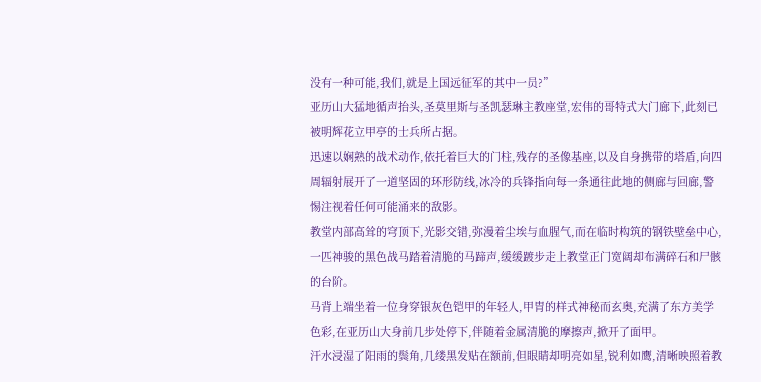没有一种可能,我们,就是上国远征军的其中一员?”
亚历山大猛地循声抬头,圣莫里斯与圣凯瑟琳主教座堂,宏伟的哥特式大门廊下,此刻已被明辉花立甲亭的士兵所占据。
迅速以娴熟的战术动作,依托着巨大的门柱,残存的圣像基座,以及自身携带的塔盾,向四周辐射展开了一道坚固的环形防线,冰冷的兵锋指向每一条通往此地的侧廊与回廊,警惕注视着任何可能涌来的敌影。
教堂内部高耸的穹顶下,光影交错,弥漫着尘埃与血腥气,而在临时构筑的钢铁壁垒中心,一匹神骏的黑色战马踏着清脆的马蹄声,缓缓踱步走上教堂正门宽阔却布满碎石和尸骸的台阶。
马背上端坐着一位身穿银灰色铠甲的年轻人,甲胄的样式神秘而玄奥,充满了东方美学色彩,在亚历山大身前几步处停下,伴随着金属清脆的摩擦声,掀开了面甲。
汗水浸湿了阳雨的鬓角,几缕黑发贴在额前,但眼睛却明亮如星,锐利如鹰,清晰映照着教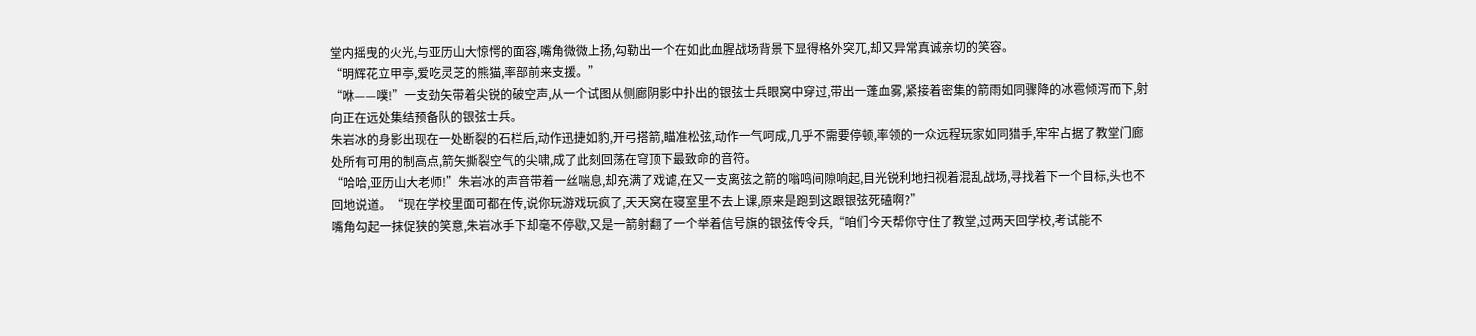堂内摇曳的火光,与亚历山大惊愕的面容,嘴角微微上扬,勾勒出一个在如此血腥战场背景下显得格外突兀,却又异常真诚亲切的笑容。
“明辉花立甲亭,爱吃灵芝的熊猫,率部前来支援。”
“咻——噗!”一支劲矢带着尖锐的破空声,从一个试图从侧廊阴影中扑出的银弦士兵眼窝中穿过,带出一蓬血雾,紧接着密集的箭雨如同骤降的冰雹倾泻而下,射向正在远处集结预备队的银弦士兵。
朱岩冰的身影出现在一处断裂的石栏后,动作迅捷如豹,开弓搭箭,瞄准松弦,动作一气呵成,几乎不需要停顿,率领的一众远程玩家如同猎手,牢牢占据了教堂门廊处所有可用的制高点,箭矢撕裂空气的尖啸,成了此刻回荡在穹顶下最致命的音符。
“哈哈,亚历山大老师!”朱岩冰的声音带着一丝喘息,却充满了戏谑,在又一支离弦之箭的嗡鸣间隙响起,目光锐利地扫视着混乱战场,寻找着下一个目标,头也不回地说道。“现在学校里面可都在传,说你玩游戏玩疯了,天天窝在寝室里不去上课,原来是跑到这跟银弦死磕啊?”
嘴角勾起一抹促狭的笑意,朱岩冰手下却毫不停歇,又是一箭射翻了一个举着信号旗的银弦传令兵,“咱们今天帮你守住了教堂,过两天回学校,考试能不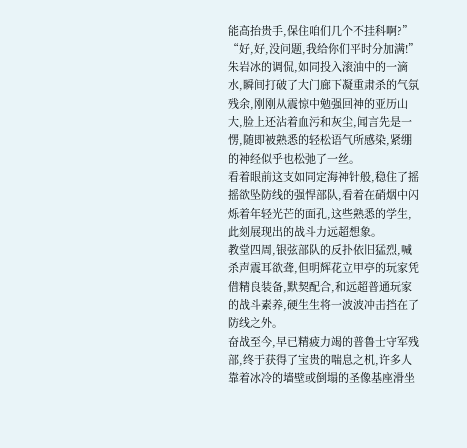能高抬贵手,保住咱们几个不挂科啊?”
“好,好,没问题,我给你们平时分加满!”朱岩冰的调侃,如同投入滚油中的一滴水,瞬间打破了大门廊下凝重肃杀的气氛残余,刚刚从震惊中勉强回神的亚历山大,脸上还沾着血污和灰尘,闻言先是一愣,随即被熟悉的轻松语气所感染,紧绷的神经似乎也松弛了一丝。
看着眼前这支如同定海神针般,稳住了摇摇欲坠防线的强悍部队,看着在硝烟中闪烁着年轻光芒的面孔,这些熟悉的学生,此刻展现出的战斗力远超想象。
教堂四周,银弦部队的反扑依旧猛烈,喊杀声震耳欲聋,但明辉花立甲亭的玩家凭借精良装备,默契配合,和远超普通玩家的战斗素养,硬生生将一波波冲击挡在了防线之外。
奋战至今,早已精疲力竭的普鲁士守军残部,终于获得了宝贵的喘息之机,许多人靠着冰冷的墙壁或倒塌的圣像基座滑坐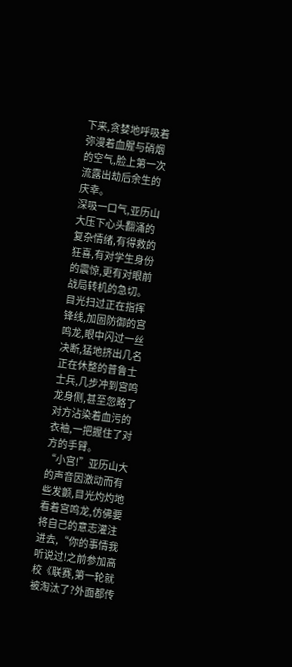下来,贪婪地呼吸着弥漫着血腥与硝烟的空气,脸上第一次流露出劫后余生的庆幸。
深吸一口气,亚历山大压下心头翻涌的复杂情绪,有得救的狂喜,有对学生身份的震惊,更有对眼前战局转机的急切。
目光扫过正在指挥锋线,加固防御的宫鸣龙,眼中闪过一丝决断,猛地挤出几名正在休整的普鲁士士兵,几步冲到宫鸣龙身侧,甚至忽略了对方沾染着血污的衣袖,一把握住了对方的手臂。
“小宫!”亚历山大的声音因激动而有些发颤,目光灼灼地看着宫鸣龙,仿佛要将自己的意志灌注进去,“你的事情我听说过!之前参加高校《联赛,第一轮就被淘汰了?外面都传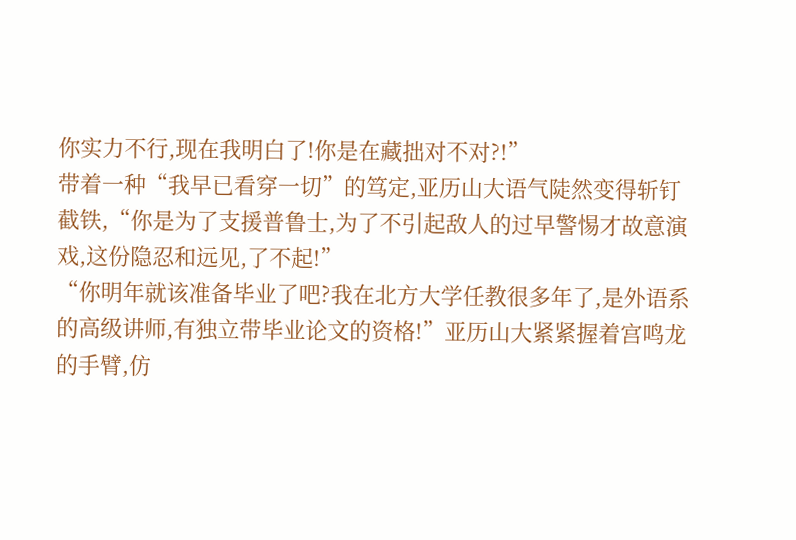你实力不行,现在我明白了!你是在藏拙对不对?!”
带着一种“我早已看穿一切”的笃定,亚历山大语气陡然变得斩钉截铁,“你是为了支援普鲁士,为了不引起敌人的过早警惕才故意演戏,这份隐忍和远见,了不起!”
“你明年就该准备毕业了吧?我在北方大学任教很多年了,是外语系的高级讲师,有独立带毕业论文的资格!”亚历山大紧紧握着宫鸣龙的手臂,仿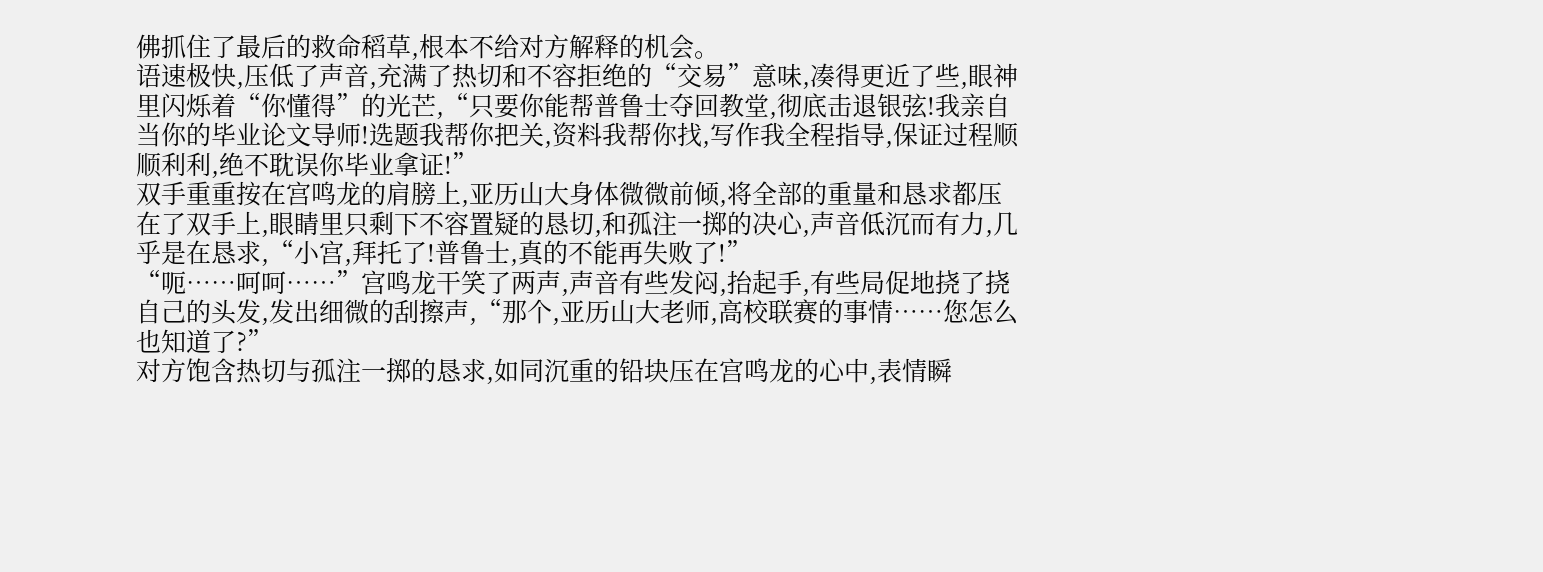佛抓住了最后的救命稻草,根本不给对方解释的机会。
语速极快,压低了声音,充满了热切和不容拒绝的“交易”意味,凑得更近了些,眼神里闪烁着“你懂得”的光芒,“只要你能帮普鲁士夺回教堂,彻底击退银弦!我亲自当你的毕业论文导师!选题我帮你把关,资料我帮你找,写作我全程指导,保证过程顺顺利利,绝不耽误你毕业拿证!”
双手重重按在宫鸣龙的肩膀上,亚历山大身体微微前倾,将全部的重量和恳求都压在了双手上,眼睛里只剩下不容置疑的恳切,和孤注一掷的决心,声音低沉而有力,几乎是在恳求,“小宫,拜托了!普鲁士,真的不能再失败了!”
“呃……呵呵……”宫鸣龙干笑了两声,声音有些发闷,抬起手,有些局促地挠了挠自己的头发,发出细微的刮擦声,“那个,亚历山大老师,高校联赛的事情……您怎么也知道了?”
对方饱含热切与孤注一掷的恳求,如同沉重的铅块压在宫鸣龙的心中,表情瞬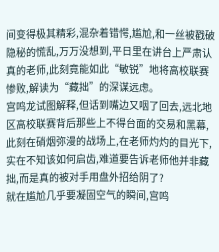间变得极其精彩,混杂着错愕,尴尬,和一丝被戳破隐秘的慌乱,万万没想到,平日里在讲台上严肃认真的老师,此刻竟能如此“敏锐”地将高校联赛惨败,解读为“藏拙”的深谋远虑。
宫鸣龙试图解释,但话到嘴边又咽了回去,远北地区高校联赛背后那些上不得台面的交易和黑幕,此刻在硝烟弥漫的战场上,在老师灼灼的目光下,实在不知该如何启齿,难道要告诉老师他并非藏拙,而是真的被对手用盘外招给阴了?
就在尴尬几乎要凝固空气的瞬间,宫鸣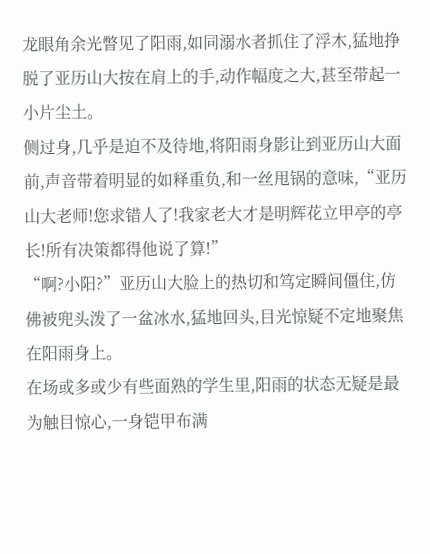龙眼角余光瞥见了阳雨,如同溺水者抓住了浮木,猛地挣脱了亚历山大按在肩上的手,动作幅度之大,甚至带起一小片尘土。
侧过身,几乎是迫不及待地,将阳雨身影让到亚历山大面前,声音带着明显的如释重负,和一丝甩锅的意味,“亚历山大老师!您求错人了!我家老大才是明辉花立甲亭的亭长!所有决策都得他说了算!”
“啊?小阳?”亚历山大脸上的热切和笃定瞬间僵住,仿佛被兜头泼了一盆冰水,猛地回头,目光惊疑不定地聚焦在阳雨身上。
在场或多或少有些面熟的学生里,阳雨的状态无疑是最为触目惊心,一身铠甲布满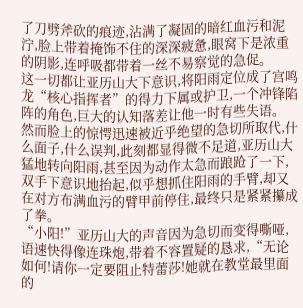了刀劈斧砍的痕迹,沾满了凝固的暗红血污和泥泞,脸上带着掩饰不住的深深疲惫,眼窝下是浓重的阴影,连呼吸都带着一丝不易察觉的急促。
这一切都让亚历山大下意识,将阳雨定位成了宫鸣龙“核心指挥者”的得力下属或护卫,一个冲锋陷阵的角色,巨大的认知落差让他一时有些失语。
然而脸上的惊愕迅速被近乎绝望的急切所取代,什么面子,什么误判,此刻都显得微不足道,亚历山大猛地转向阳雨,甚至因为动作太急而踉跄了一下,双手下意识地抬起,似乎想抓住阳雨的手臂,却又在对方布满血污的臂甲前停住,最终只是紧紧攥成了拳。
“小阳!”亚历山大的声音因为急切而变得嘶哑,语速快得像连珠炮,带着不容置疑的恳求,“无论如何!请你一定要阻止特蕾莎!她就在教堂最里面的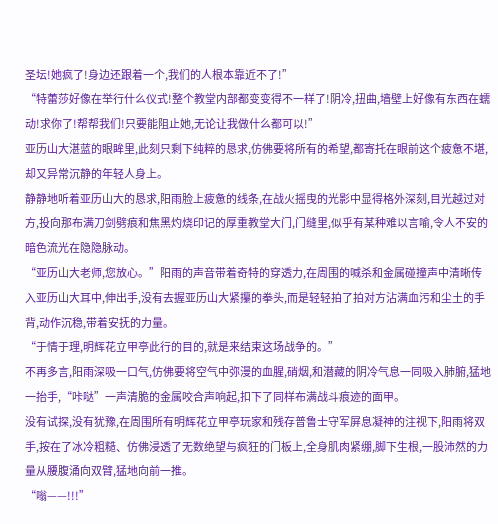圣坛!她疯了!身边还跟着一个,我们的人根本靠近不了!”
“特蕾莎好像在举行什么仪式!整个教堂内部都变变得不一样了!阴冷,扭曲,墙壁上好像有东西在蠕动!求你了!帮帮我们!只要能阻止她,无论让我做什么都可以!”
亚历山大湛蓝的眼眸里,此刻只剩下纯粹的恳求,仿佛要将所有的希望,都寄托在眼前这个疲惫不堪,却又异常沉静的年轻人身上。
静静地听着亚历山大的恳求,阳雨脸上疲惫的线条,在战火摇曳的光影中显得格外深刻,目光越过对方,投向那布满刀剑劈痕和焦黑灼烧印记的厚重教堂大门,门缝里,似乎有某种难以言喻,令人不安的暗色流光在隐隐脉动。
“亚历山大老师,您放心。”阳雨的声音带着奇特的穿透力,在周围的喊杀和金属碰撞声中清晰传入亚历山大耳中,伸出手,没有去握亚历山大紧攥的拳头,而是轻轻拍了拍对方沾满血污和尘土的手背,动作沉稳,带着安抚的力量。
“于情于理,明辉花立甲亭此行的目的,就是来结束这场战争的。”
不再多言,阳雨深吸一口气,仿佛要将空气中弥漫的血腥,硝烟,和潜藏的阴冷气息一同吸入肺腑,猛地一抬手,“咔哒”一声清脆的金属咬合声响起,扣下了同样布满战斗痕迹的面甲。
没有试探,没有犹豫,在周围所有明辉花立甲亭玩家和残存普鲁士守军屏息凝神的注视下,阳雨将双手,按在了冰冷粗糙、仿佛浸透了无数绝望与疯狂的门板上,全身肌肉紧绷,脚下生根,一股沛然的力量从腰腹涌向双臂,猛地向前一推。
“嗡——!!!”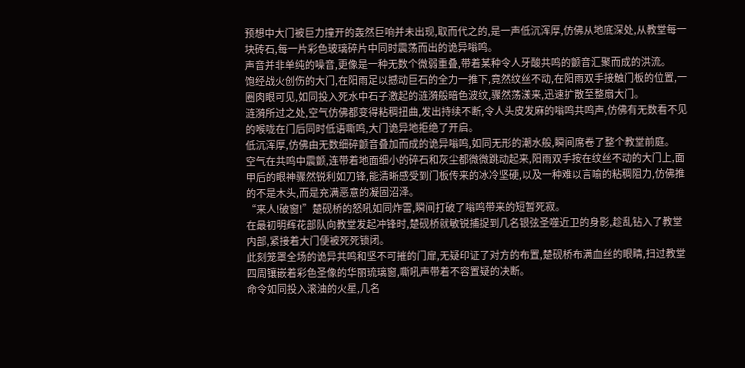预想中大门被巨力撞开的轰然巨响并未出现,取而代之的,是一声低沉浑厚,仿佛从地底深处,从教堂每一块砖石,每一片彩色玻璃碎片中同时震荡而出的诡异嗡鸣。
声音并非单纯的噪音,更像是一种无数个微弱重叠,带着某种令人牙酸共鸣的颤音汇聚而成的洪流。
饱经战火创伤的大门,在阳雨足以撼动巨石的全力一推下,竟然纹丝不动,在阳雨双手接触门板的位置,一圈肉眼可见,如同投入死水中石子激起的涟漪般暗色波纹,骤然荡漾来,迅速扩散至整扇大门。
涟漪所过之处,空气仿佛都变得粘稠扭曲,发出持续不断,令人头皮发麻的嗡鸣共鸣声,仿佛有无数看不见的喉咙在门后同时低语嘶鸣,大门诡异地拒绝了开启。
低沉浑厚,仿佛由无数细碎颤音叠加而成的诡异嗡鸣,如同无形的潮水般,瞬间席卷了整个教堂前庭。
空气在共鸣中震颤,连带着地面细小的碎石和灰尘都微微跳动起来,阳雨双手按在纹丝不动的大门上,面甲后的眼神骤然锐利如刀锋,能清晰感受到门板传来的冰冷坚硬,以及一种难以言喻的粘稠阻力,仿佛推的不是木头,而是充满恶意的凝固沼泽。
“来人!破窗!”楚砚桥的怒吼如同炸雷,瞬间打破了嗡鸣带来的短暂死寂。
在最初明辉花部队向教堂发起冲锋时,楚砚桥就敏锐捕捉到几名银弦圣噬近卫的身影,趁乱钻入了教堂内部,紧接着大门便被死死锁闭。
此刻笼罩全场的诡异共鸣和坚不可摧的门扉,无疑印证了对方的布置,楚砚桥布满血丝的眼睛,扫过教堂四周镶嵌着彩色圣像的华丽琉璃窗,嘶吼声带着不容置疑的决断。
命令如同投入滚油的火星,几名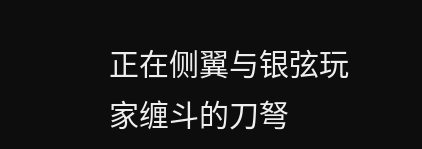正在侧翼与银弦玩家缠斗的刀弩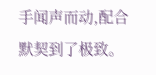手闻声而动,配合默契到了极致。